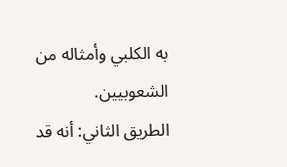به الكلبي وأمثاله من الشعوبيين.
الطريق الثاني: أنه قد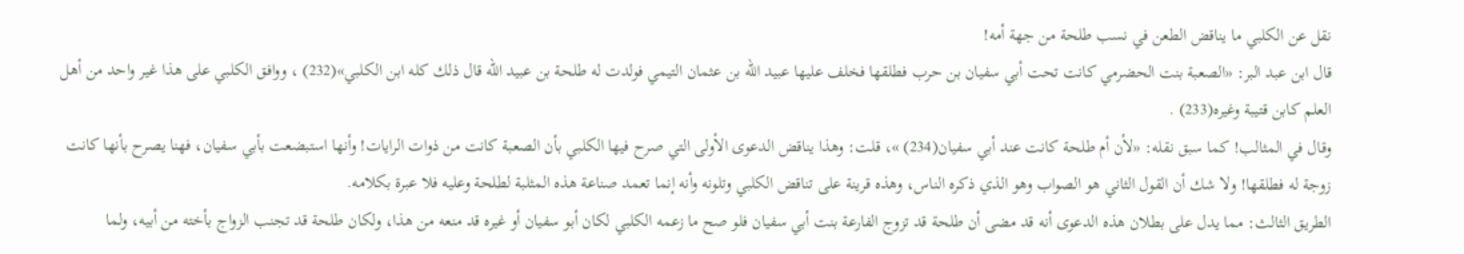نقل عن الكلبي ما يناقض الطعن في نسب طلحة من جهة أمه!
قال ابن عبد البر: «الصعبة بنت الحضرمي كانت تحت أبي سفيان بن حرب فطلقها فخلف عليها عبيد الله بن عثمان التيمي فولدت له طلحة بن عبيد الله قال ذلك كله ابن الكلبي»(232) ، ووافق الكلبي على هذا غير واحد من أهل العلم كابن قتيبة وغيره(233) .
وقال في المثالب! كما سبق نقله: «لأن أم طلحة كانت عند أبي سفيان(234) »، قلت: وهذا يناقض الدعوى الأولى التي صرح فيها الكلبي بأن الصعبة كانت من ذوات الرايات! وأنها استبضعت بأبي سفيان، فهنا يصرح بأنها كانت زوجة له فطلقها! ولا شك أن القول الثاني هو الصواب وهو الذي ذكره الناس، وهذه قرينة على تناقض الكلبي وتلونه وأنه إنما تعمد صناعة هذه المثلبة لطلحة وعليه فلا عبرة بكلامه.
الطريق الثالث: مما يدل على بطلان هذه الدعوى أنه قد مضى أن طلحة قد تزوج الفارعة بنت أبي سفيان فلو صح ما زعمه الكلبي لكان أبو سفيان أو غيره قد منعه من هذا، ولكان طلحة قد تجنب الزواج بأخته من أبيه، ولما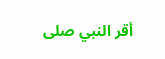أقر النبي صلى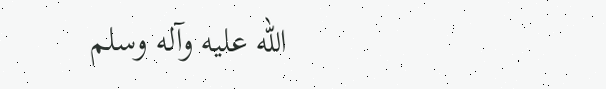الله عليه وآله وسلم